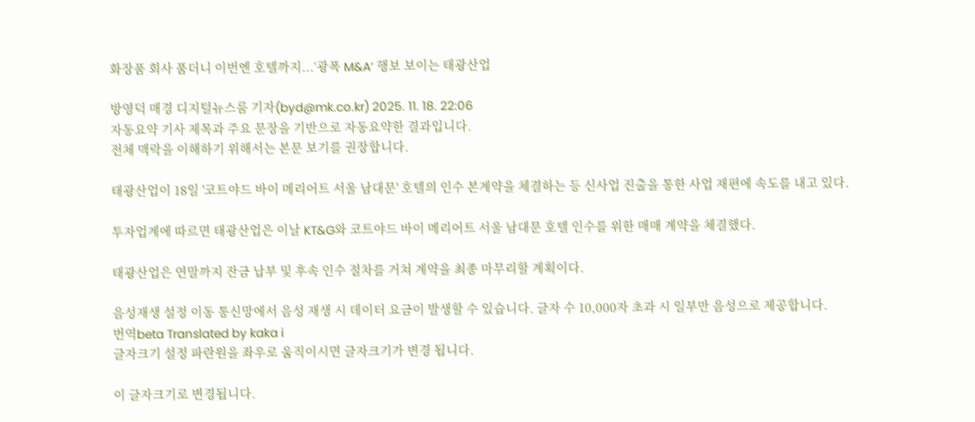화장품 회사 품더니 이번엔 호텔까지...‘광폭 M&A’ 행보 보이는 태광산업

방영덕 매경 디지털뉴스룸 기자(byd@mk.co.kr) 2025. 11. 18. 22:06
자동요약 기사 제목과 주요 문장을 기반으로 자동요약한 결과입니다.
전체 맥락을 이해하기 위해서는 본문 보기를 권장합니다.

태광산업이 18일 '코트야드 바이 메리어트 서울 남대문' 호텔의 인수 본계약을 체결하는 등 신사업 진출을 통한 사업 재편에 속도를 내고 있다.

투자업계에 따르면 태광산업은 이날 KT&G와 코트야드 바이 메리어트 서울 남대문 호텔 인수를 위한 매매 계약을 체결했다.

태광산업은 연말까지 잔금 납부 및 후속 인수 절차를 거쳐 계약을 최종 마무리할 계획이다.

음성재생 설정 이동 통신망에서 음성 재생 시 데이터 요금이 발생할 수 있습니다. 글자 수 10,000자 초과 시 일부만 음성으로 제공합니다.
번역beta Translated by kaka i
글자크기 설정 파란원을 좌우로 움직이시면 글자크기가 변경 됩니다.

이 글자크기로 변경됩니다.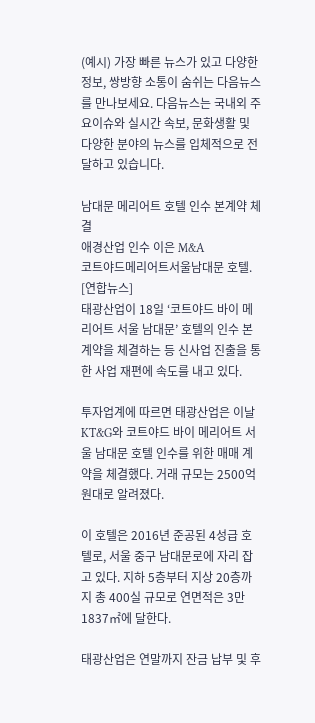(예시) 가장 빠른 뉴스가 있고 다양한 정보, 쌍방향 소통이 숨쉬는 다음뉴스를 만나보세요. 다음뉴스는 국내외 주요이슈와 실시간 속보, 문화생활 및 다양한 분야의 뉴스를 입체적으로 전달하고 있습니다.

남대문 메리어트 호텔 인수 본계약 체결
애경산업 인수 이은 M&A
코트야드메리어트서울남대문 호텔. [연합뉴스]
태광산업이 18일 ‘코트야드 바이 메리어트 서울 남대문’ 호텔의 인수 본계약을 체결하는 등 신사업 진출을 통한 사업 재편에 속도를 내고 있다.

투자업계에 따르면 태광산업은 이날 KT&G와 코트야드 바이 메리어트 서울 남대문 호텔 인수를 위한 매매 계약을 체결했다. 거래 규모는 2500억원대로 알려졌다.

이 호텔은 2016년 준공된 4성급 호텔로, 서울 중구 남대문로에 자리 잡고 있다. 지하 5층부터 지상 20층까지 총 400실 규모로 연면적은 3만1837㎡에 달한다.

태광산업은 연말까지 잔금 납부 및 후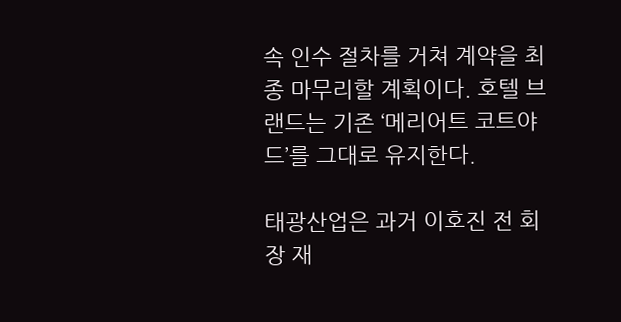속 인수 절차를 거쳐 계약을 최종 마무리할 계획이다. 호텔 브랜드는 기존 ‘메리어트 코트야드’를 그대로 유지한다.

태광산업은 과거 이호진 전 회장 재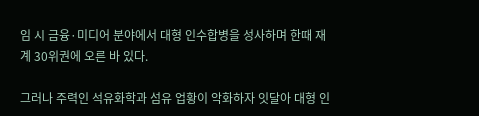임 시 금융·미디어 분야에서 대형 인수합병을 성사하며 한때 재계 30위권에 오른 바 있다.

그러나 주력인 석유화학과 섬유 업황이 악화하자 잇달아 대형 인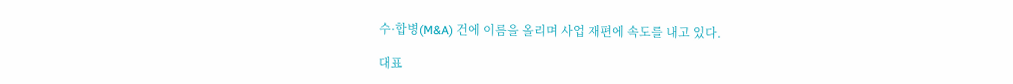수·합병(M&A) 건에 이름을 올리며 사업 재편에 속도를 내고 있다.

대표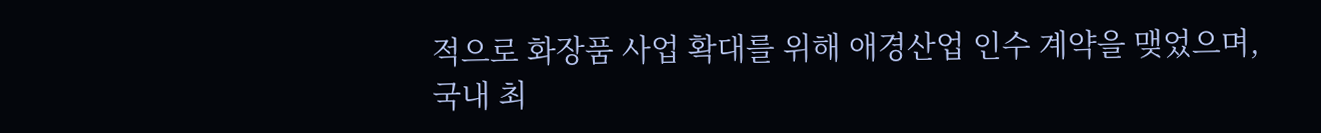적으로 화장품 사업 확대를 위해 애경산업 인수 계약을 맺었으며, 국내 최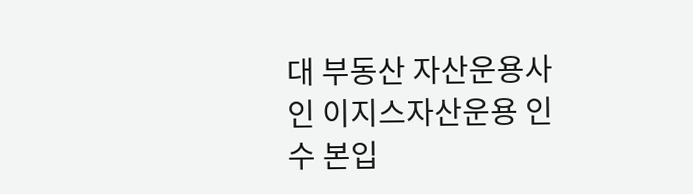대 부동산 자산운용사인 이지스자산운용 인수 본입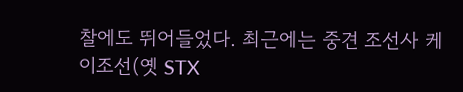찰에도 뛰어들었다. 최근에는 중견 조선사 케이조선(옛 STX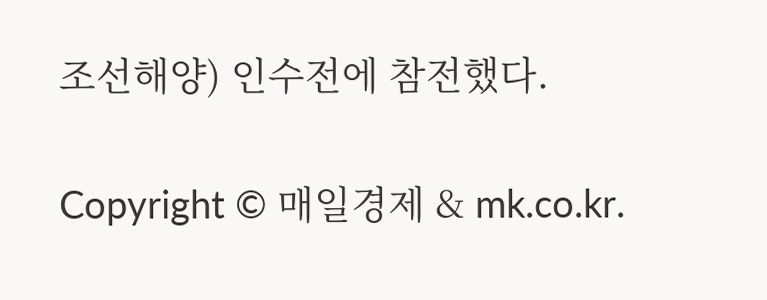조선해양) 인수전에 참전했다.

Copyright © 매일경제 & mk.co.kr.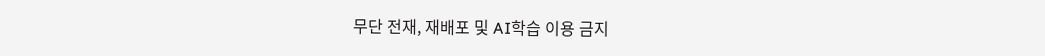무단 전재, 재배포 및 AI학습 이용 금지